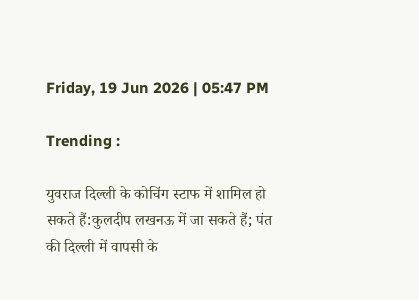Friday, 19 Jun 2026 | 05:47 PM

Trending :

युवराज दिल्ली के कोचिंग स्टाफ में शामिल हो सकते हैं:कुलदीप लखनऊ में जा सकते हैं; पंत की दिल्ली में वापसी के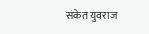संकेत युवराज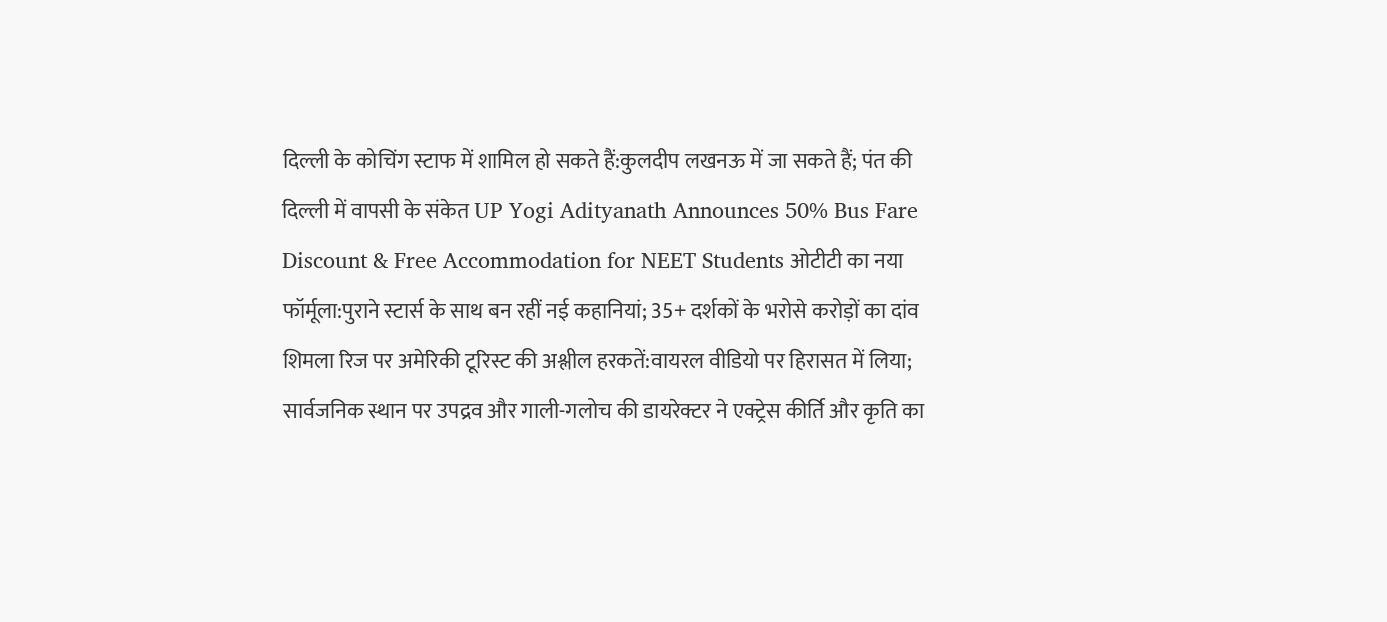दिल्ली के कोचिंग स्टाफ में शामिल हो सकते हैं:कुलदीप लखनऊ में जा सकते हैं; पंत की दिल्ली में वापसी के संकेत UP Yogi Adityanath Announces 50% Bus Fare Discount & Free Accommodation for NEET Students ओटीटी का नया फॉर्मूला:पुराने स्टार्स के साथ बन रहीं नई कहानियां; 35+ दर्शकों के भरोसे करोड़ों का दांव शिमला रिज पर अमेरिकी टूरिस्ट की अश्लील हरकतें:वायरल वीडियो पर हिरासत में लिया; सार्वजनिक स्थान पर उपद्रव और गाली-गलोच की डायरेक्टर ने एक्ट्रेस कीर्ति और कृति का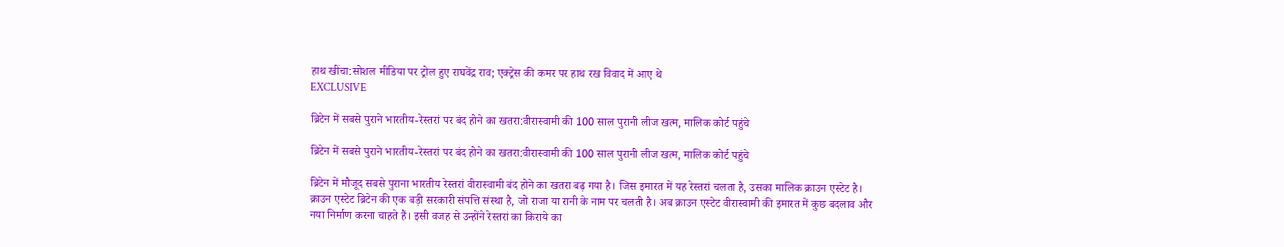हाथ खींचा:सोशल मीडिया पर ट्रोल हुए राघवेंद्र राव; एक्ट्रेस की कमर पर हाथ रख विवाद में आए थे
EXCLUSIVE

ब्रिटेन में सबसे पुराने भारतीय-रेस्तरां पर बंद होने का खतरा:वीरास्वामी की 100 साल पुरानी लीज खत्म, मालिक कोर्ट पहुंचे

ब्रिटेन में सबसे पुराने भारतीय-रेस्तरां पर बंद होने का खतरा:वीरास्वामी की 100 साल पुरानी लीज खत्म, मालिक कोर्ट पहुंचे

ब्रिटेन में मौजूद सबसे पुराना भारतीय रेस्तरां वीरास्वामी बंद होने का खतरा बढ़ गया है। जिस इमारत में यह रेस्तरां चलता है, उसका मालिक क्राउन एस्टेट है। क्राउन एस्टेट ब्रिटेन की एक बड़ी सरकारी संपत्ति संस्था है, जो राजा या रानी के नाम पर चलती है। अब क्राउन एस्टेट वीरास्वामी की इमारत में कुछ बदलाव और नया निर्माण करना चाहते हैं। इसी वजह से उन्होंने रेस्तरां का किराये का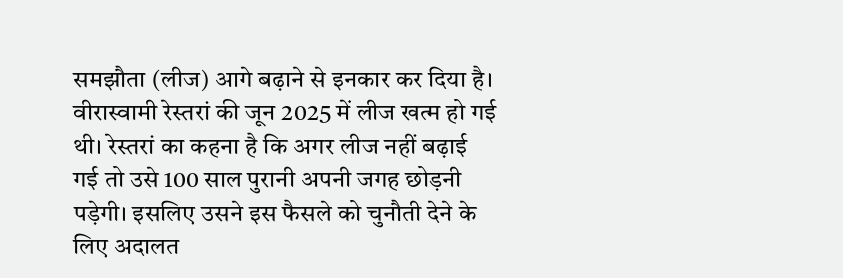समझौता (लीज) आगे बढ़ाने से इनकार कर दिया है। वीरास्वामी रेस्तरां की जून 2025 में लीज खत्म हो गई थी। रेस्तरां का कहना है कि अगर लीज नहीं बढ़ाई गई तो उसे 100 साल पुरानी अपनी जगह छोड़नी पड़ेगी। इसलिए उसने इस फैसले को चुनौती देने के लिए अदालत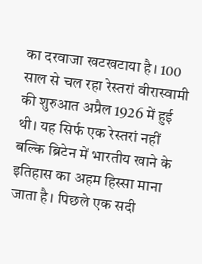का दरवाजा खटखटाया है। 100 साल से चल रहा रेस्तरां वीरास्वामी की शुरुआत अप्रैल 1926 में हुई थी। यह सिर्फ एक रेस्तरां नहीं बल्कि ब्रिटेन में भारतीय खाने के इतिहास का अहम हिस्सा माना जाता है। पिछले एक सदी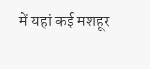में यहां कई मशहूर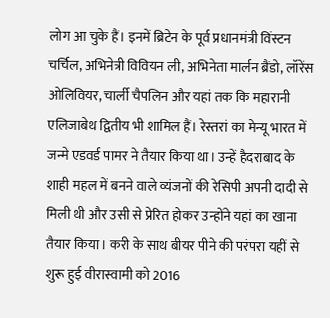लोग आ चुके हैं। इनमें ब्रिटेन के पूर्व प्रधानमंत्री विंस्टन चर्चिल, अभिनेत्री विवियन ली, अभिनेता मार्लन ब्रैंडो, लॉरेंस ओलिवियर, चार्ली चैपलिन और यहां तक कि महारानी एलिजाबेथ द्वितीय भी शामिल हैं। रेस्तरां का मेन्यू भारत में जन्मे एडवर्ड पामर ने तैयार किया था। उन्हें हैदराबाद के शाही महल में बनने वाले व्यंजनों की रेसिपी अपनी दादी से मिली थी और उसी से प्रेरित होकर उन्होंने यहां का खाना तैयार किया। करी के साथ बीयर पीने की परंपरा यहीं से शुरू हुई वीरास्वामी को 2016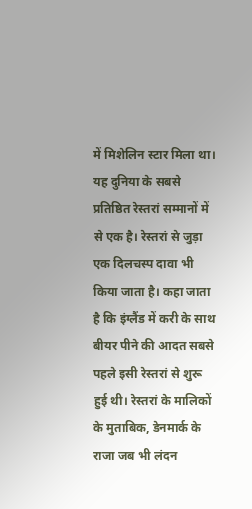में मिशेलिन स्टार मिला था। यह दुनिया के सबसे प्रतिष्ठित रेस्तरां सम्मानों में से एक है। रेस्तरां से जुड़ा एक दिलचस्प दावा भी किया जाता है। कहा जाता है कि इंग्लैंड में करी के साथ बीयर पीने की आदत सबसे पहले इसी रेस्तरां से शुरू हुई थी। रेस्तरां के मालिकों के मुताबिक, डेनमार्क के राजा जब भी लंदन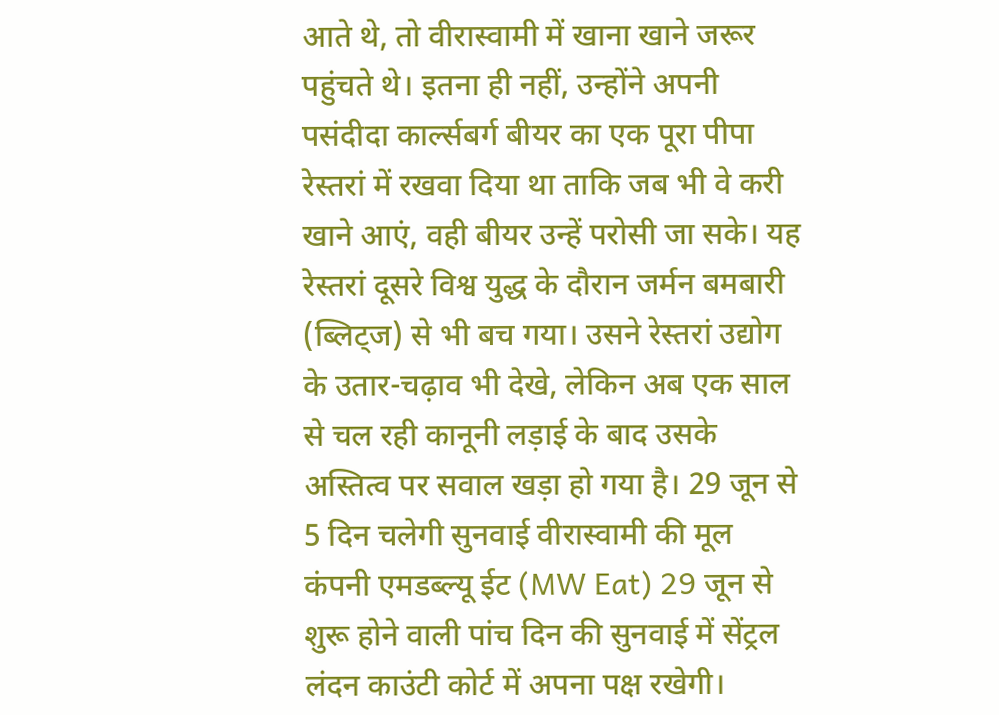आते थे, तो वीरास्वामी में खाना खाने जरूर पहुंचते थे। इतना ही नहीं, उन्होंने अपनी पसंदीदा कार्ल्सबर्ग बीयर का एक पूरा पीपा रेस्तरां में रखवा दिया था ताकि जब भी वे करी खाने आएं, वही बीयर उन्हें परोसी जा सके। यह रेस्तरां दूसरे विश्व युद्ध के दौरान जर्मन बमबारी (ब्लिट्ज) से भी बच गया। उसने रेस्तरां उद्योग के उतार-चढ़ाव भी देखे, लेकिन अब एक साल से चल रही कानूनी लड़ाई के बाद उसके अस्तित्व पर सवाल खड़ा हो गया है। 29 जून से 5 दिन चलेगी सुनवाई वीरास्वामी की मूल कंपनी एमडब्ल्यू ईट (MW Eat) 29 जून से शुरू होने वाली पांच दिन की सुनवाई में सेंट्रल लंदन काउंटी कोर्ट में अपना पक्ष रखेगी।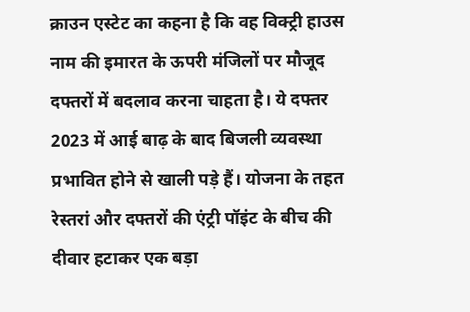क्राउन एस्टेट का कहना है कि वह विक्ट्री हाउस नाम की इमारत के ऊपरी मंजिलों पर मौजूद दफ्तरों में बदलाव करना चाहता है। ये दफ्तर 2023 में आई बाढ़ के बाद बिजली व्यवस्था प्रभावित होने से खाली पड़े हैं। योजना के तहत रेस्तरां और दफ्तरों की एंट्री पॉइंट के बीच की दीवार हटाकर एक बड़ा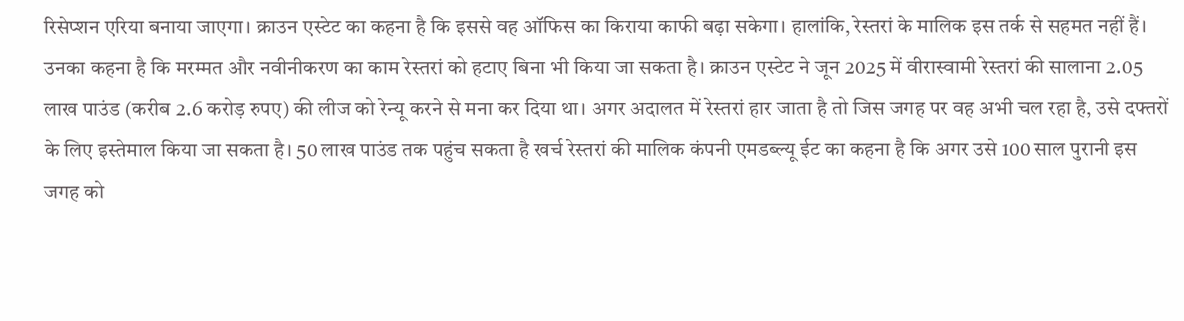रिसेप्शन एरिया बनाया जाएगा। क्राउन एस्टेट का कहना है कि इससे वह ऑफिस का किराया काफी बढ़ा सकेगा। हालांकि, रेस्तरां के मालिक इस तर्क से सहमत नहीं हैं। उनका कहना है कि मरम्मत और नवीनीकरण का काम रेस्तरां को हटाए बिना भी किया जा सकता है। क्राउन एस्टेट ने जून 2025 में वीरास्वामी रेस्तरां की सालाना 2.05 लाख पाउंड (करीब 2.6 करोड़ रुपए) की लीज को रेन्यू करने से मना कर दिया था। अगर अदालत में रेस्तरां हार जाता है तो जिस जगह पर वह अभी चल रहा है, उसे दफ्तरों के लिए इस्तेमाल किया जा सकता है। 50 लाख पाउंड तक पहुंच सकता है खर्च रेस्तरां की मालिक कंपनी एमडब्ल्यू ईट का कहना है कि अगर उसे 100 साल पुरानी इस जगह को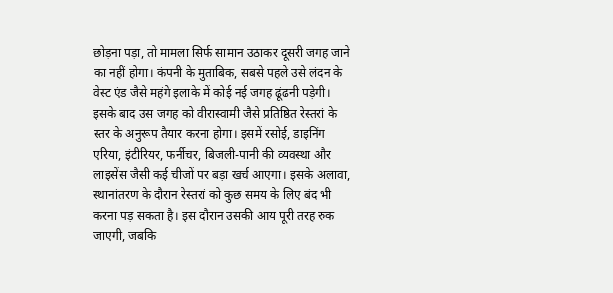छोड़ना पड़ा, तो मामला सिर्फ सामान उठाकर दूसरी जगह जाने का नहीं होगा। कंपनी के मुताबिक, सबसे पहले उसे लंदन के वेस्ट एंड जैसे महंगे इलाके में कोई नई जगह ढूंढनी पड़ेगी। इसके बाद उस जगह को वीरास्वामी जैसे प्रतिष्ठित रेस्तरां के स्तर के अनुरूप तैयार करना होगा। इसमें रसोई, डाइनिंग एरिया, इंटीरियर, फर्नीचर, बिजली-पानी की व्यवस्था और लाइसेंस जैसी कई चीजों पर बड़ा खर्च आएगा। इसके अलावा, स्थानांतरण के दौरान रेस्तरां को कुछ समय के लिए बंद भी करना पड़ सकता है। इस दौरान उसकी आय पूरी तरह रुक जाएगी, जबकि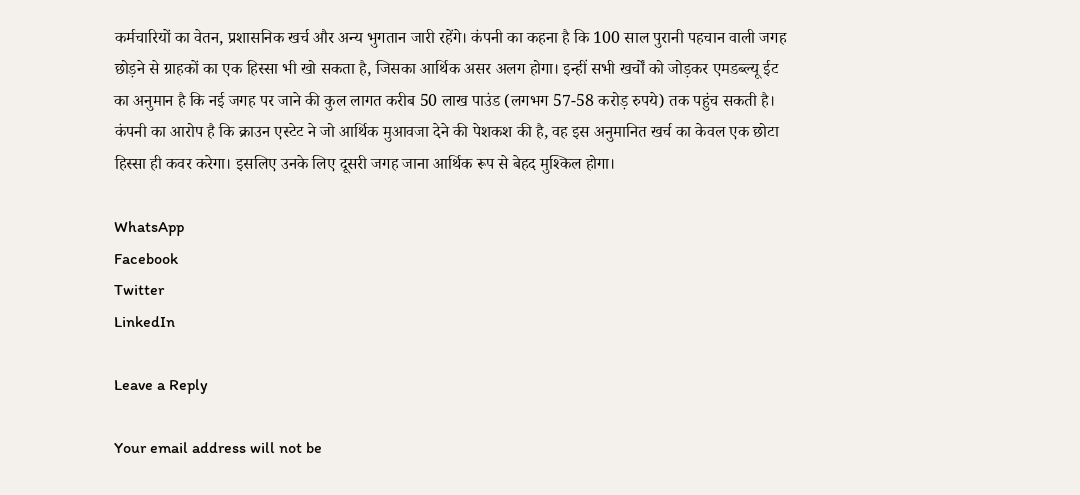कर्मचारियों का वेतन, प्रशासनिक खर्च और अन्य भुगतान जारी रहेंगे। कंपनी का कहना है कि 100 साल पुरानी पहचान वाली जगह छोड़ने से ग्राहकों का एक हिस्सा भी खो सकता है, जिसका आर्थिक असर अलग होगा। इन्हीं सभी खर्चों को जोड़कर एमडब्ल्यू ईट का अनुमान है कि नई जगह पर जाने की कुल लागत करीब 50 लाख पाउंड (लगभग 57-58 करोड़ रुपये) तक पहुंच सकती है। कंपनी का आरोप है कि क्राउन एस्टेट ने जो आर्थिक मुआवजा देने की पेशकश की है, वह इस अनुमानित खर्च का केवल एक छोटा हिस्सा ही कवर करेगा। इसलिए उनके लिए दूसरी जगह जाना आर्थिक रूप से बेहद मुश्किल होगा।

WhatsApp
Facebook
Twitter
LinkedIn

Leave a Reply

Your email address will not be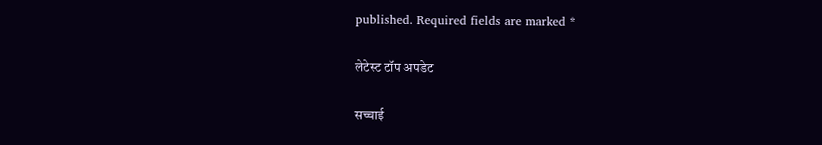published. Required fields are marked *

लेटेस्ट टॉप अपडेट

सच्चाई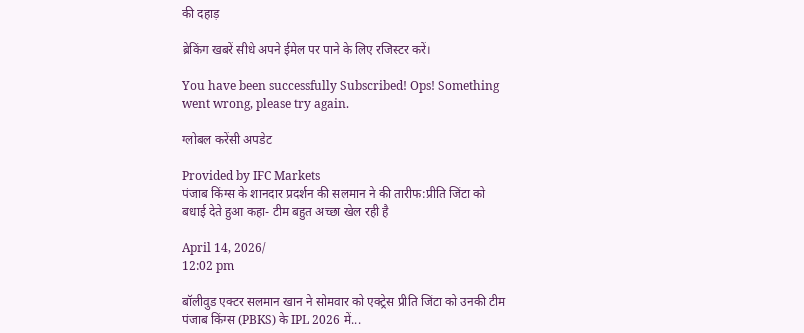की दहाड़

ब्रेकिंग खबरें सीधे अपने ईमेल पर पाने के लिए रजिस्टर करें।

You have been successfully Subscribed! Ops! Something went wrong, please try again.

ग्लोबल करेंसी अपडेट

Provided by IFC Markets
पंजाब किंग्स के शानदार प्रदर्शन की सलमान ने की तारीफ:प्रीति जिंटा को बधाई देते हुआ कहा- टीम बहुत अच्छा खेल रही है

April 14, 2026/
12:02 pm

बॉलीवुड एक्टर सलमान खान ने सोमवार को एक्ट्रेस प्रीति जिंटा को उनकी टीम पंजाब किंग्स (PBKS) के IPL 2026 में...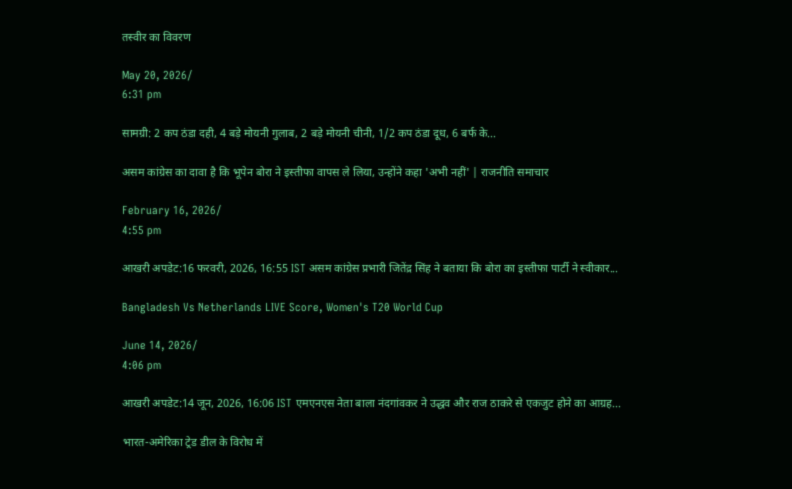तस्वीर का विवरण

May 20, 2026/
6:31 pm

सामग्री: 2 कप ठंडा दही, 4 बड़े मोयनी गुलाब, 2 बड़े मोयनी चीनी, 1/2 कप ठंडा दूध, 6 बर्फ के...

असम कांग्रेस का दावा है कि भूपेन बोरा ने इस्तीफा वापस ले लिया, उन्होंने कहा 'अभी नहीं' | राजनीति समाचार

February 16, 2026/
4:55 pm

आखरी अपडेट:16 फरवरी, 2026, 16:55 IST असम कांग्रेस प्रभारी जितेंद्र सिंह ने बताया कि बोरा का इस्तीफा पार्टी ने स्वीकार...

Bangladesh Vs Netherlands LIVE Score, Women's T20 World Cup

June 14, 2026/
4:06 pm

आखरी अपडेट:14 जून, 2026, 16:06 IST एमएनएस नेता बाला नंदगांवकर ने उद्धव और राज ठाकरे से एकजुट होने का आग्रह...

भारत-अमेरिका ट्रेड डील के विरोध में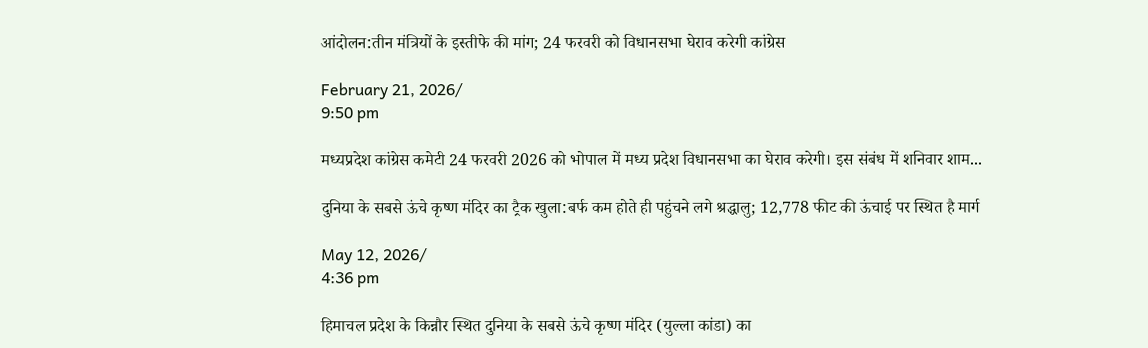आंदोलन:तीन मंत्रियों के इस्तीफे की मांग; 24 फरवरी को विधानसभा घेराव करेगी कांग्रेस

February 21, 2026/
9:50 pm

मध्यप्रदेश कांग्रेस कमेटी 24 फरवरी 2026 को भोपाल में मध्य प्रदेश विधानसभा का घेराव करेगी। इस संबंध में शनिवार शाम...

दुनिया के सबसे ऊंचे कृष्ण मंदिर का ट्रैक खुला:बर्फ कम होते ही पहुंचने लगे श्रद्धालु; 12,778 फीट की ऊंचाई पर स्थित है मार्ग

May 12, 2026/
4:36 pm

हिमाचल प्रदेश के किन्नौर स्थित दुनिया के सबसे ऊंचे कृष्ण मंदिर (युल्ला कांडा) का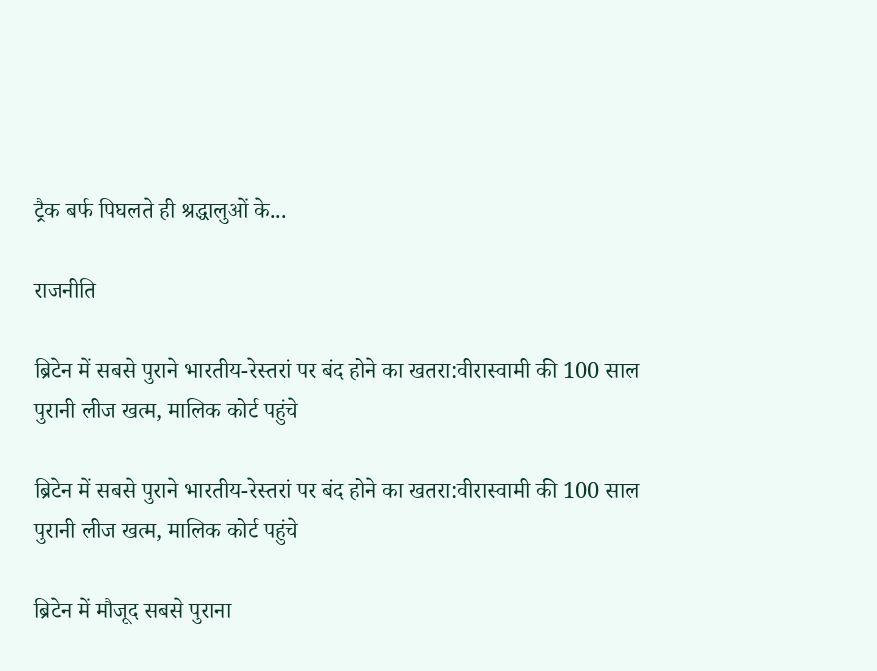ट्रैक बर्फ पिघलते ही श्रद्धालुओं के...

राजनीति

ब्रिटेन में सबसे पुराने भारतीय-रेस्तरां पर बंद होने का खतरा:वीरास्वामी की 100 साल पुरानी लीज खत्म, मालिक कोर्ट पहुंचे

ब्रिटेन में सबसे पुराने भारतीय-रेस्तरां पर बंद होने का खतरा:वीरास्वामी की 100 साल पुरानी लीज खत्म, मालिक कोर्ट पहुंचे

ब्रिटेन में मौजूद सबसे पुराना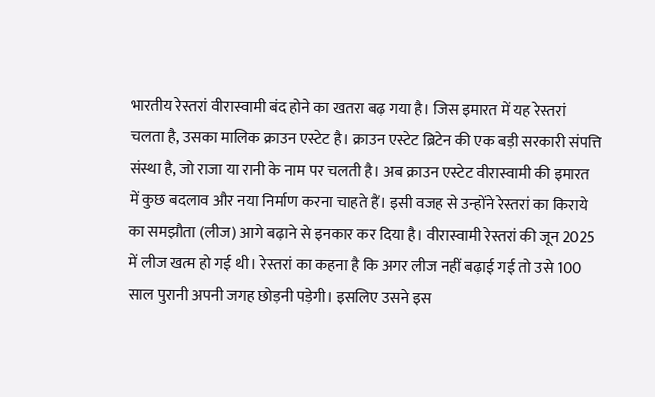भारतीय रेस्तरां वीरास्वामी बंद होने का खतरा बढ़ गया है। जिस इमारत में यह रेस्तरां चलता है, उसका मालिक क्राउन एस्टेट है। क्राउन एस्टेट ब्रिटेन की एक बड़ी सरकारी संपत्ति संस्था है, जो राजा या रानी के नाम पर चलती है। अब क्राउन एस्टेट वीरास्वामी की इमारत में कुछ बदलाव और नया निर्माण करना चाहते हैं। इसी वजह से उन्होंने रेस्तरां का किराये का समझौता (लीज) आगे बढ़ाने से इनकार कर दिया है। वीरास्वामी रेस्तरां की जून 2025 में लीज खत्म हो गई थी। रेस्तरां का कहना है कि अगर लीज नहीं बढ़ाई गई तो उसे 100 साल पुरानी अपनी जगह छोड़नी पड़ेगी। इसलिए उसने इस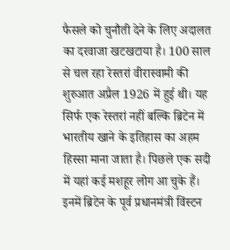फैसले को चुनौती देने के लिए अदालत का दरवाजा खटखटाया है। 100 साल से चल रहा रेस्तरां वीरास्वामी की शुरुआत अप्रैल 1926 में हुई थी। यह सिर्फ एक रेस्तरां नहीं बल्कि ब्रिटेन में भारतीय खाने के इतिहास का अहम हिस्सा माना जाता है। पिछले एक सदी में यहां कई मशहूर लोग आ चुके हैं। इनमें ब्रिटेन के पूर्व प्रधानमंत्री विंस्टन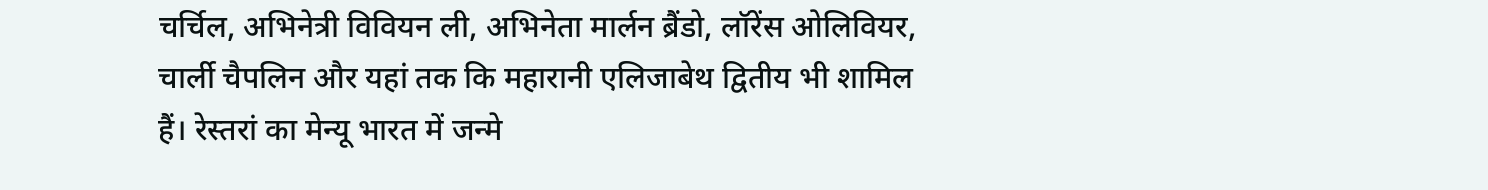चर्चिल, अभिनेत्री विवियन ली, अभिनेता मार्लन ब्रैंडो, लॉरेंस ओलिवियर, चार्ली चैपलिन और यहां तक कि महारानी एलिजाबेथ द्वितीय भी शामिल हैं। रेस्तरां का मेन्यू भारत में जन्मे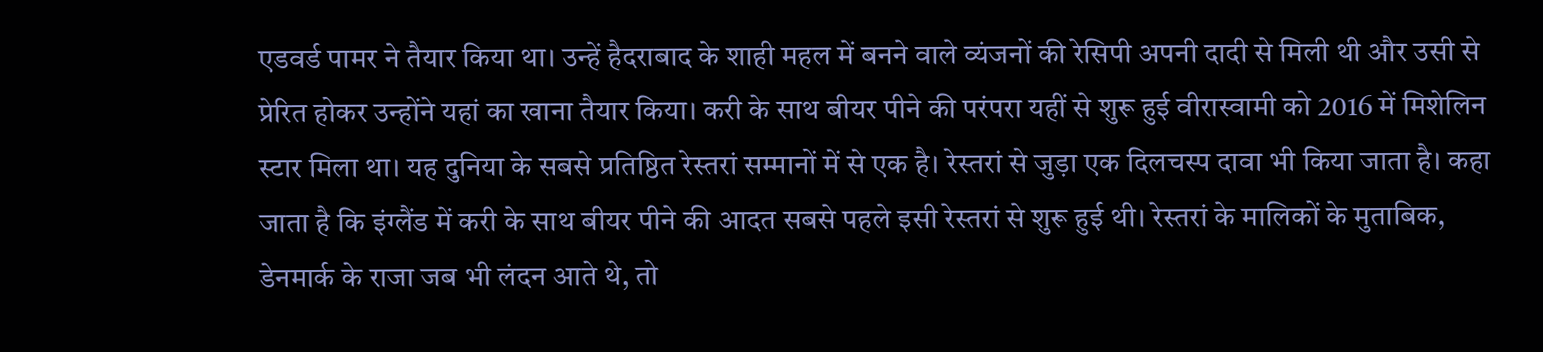एडवर्ड पामर ने तैयार किया था। उन्हें हैदराबाद के शाही महल में बनने वाले व्यंजनों की रेसिपी अपनी दादी से मिली थी और उसी से प्रेरित होकर उन्होंने यहां का खाना तैयार किया। करी के साथ बीयर पीने की परंपरा यहीं से शुरू हुई वीरास्वामी को 2016 में मिशेलिन स्टार मिला था। यह दुनिया के सबसे प्रतिष्ठित रेस्तरां सम्मानों में से एक है। रेस्तरां से जुड़ा एक दिलचस्प दावा भी किया जाता है। कहा जाता है कि इंग्लैंड में करी के साथ बीयर पीने की आदत सबसे पहले इसी रेस्तरां से शुरू हुई थी। रेस्तरां के मालिकों के मुताबिक, डेनमार्क के राजा जब भी लंदन आते थे, तो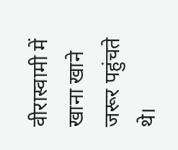वीरास्वामी में खाना खाने जरूर पहुंचते थे।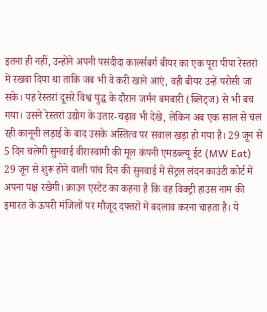इतना ही नहीं, उन्होंने अपनी पसंदीदा कार्ल्सबर्ग बीयर का एक पूरा पीपा रेस्तरां में रखवा दिया था ताकि जब भी वे करी खाने आएं, वही बीयर उन्हें परोसी जा सके। यह रेस्तरां दूसरे विश्व युद्ध के दौरान जर्मन बमबारी (ब्लिट्ज) से भी बच गया। उसने रेस्तरां उद्योग के उतार-चढ़ाव भी देखे, लेकिन अब एक साल से चल रही कानूनी लड़ाई के बाद उसके अस्तित्व पर सवाल खड़ा हो गया है। 29 जून से 5 दिन चलेगी सुनवाई वीरास्वामी की मूल कंपनी एमडब्ल्यू ईट (MW Eat) 29 जून से शुरू होने वाली पांच दिन की सुनवाई में सेंट्रल लंदन काउंटी कोर्ट में अपना पक्ष रखेगी। क्राउन एस्टेट का कहना है कि वह विक्ट्री हाउस नाम की इमारत के ऊपरी मंजिलों पर मौजूद दफ्तरों में बदलाव करना चाहता है। ये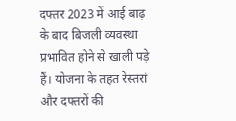दफ्तर 2023 में आई बाढ़ के बाद बिजली व्यवस्था प्रभावित होने से खाली पड़े हैं। योजना के तहत रेस्तरां और दफ्तरों की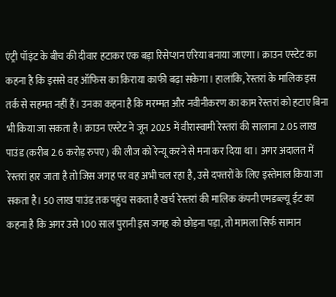एंट्री पॉइंट के बीच की दीवार हटाकर एक बड़ा रिसेप्शन एरिया बनाया जाएगा। क्राउन एस्टेट का कहना है कि इससे वह ऑफिस का किराया काफी बढ़ा सकेगा। हालांकि, रेस्तरां के मालिक इस तर्क से सहमत नहीं हैं। उनका कहना है कि मरम्मत और नवीनीकरण का काम रेस्तरां को हटाए बिना भी किया जा सकता है। क्राउन एस्टेट ने जून 2025 में वीरास्वामी रेस्तरां की सालाना 2.05 लाख पाउंड (करीब 2.6 करोड़ रुपए) की लीज को रेन्यू करने से मना कर दिया था। अगर अदालत में रेस्तरां हार जाता है तो जिस जगह पर वह अभी चल रहा है, उसे दफ्तरों के लिए इस्तेमाल किया जा सकता है। 50 लाख पाउंड तक पहुंच सकता है खर्च रेस्तरां की मालिक कंपनी एमडब्ल्यू ईट का कहना है कि अगर उसे 100 साल पुरानी इस जगह को छोड़ना पड़ा, तो मामला सिर्फ सामान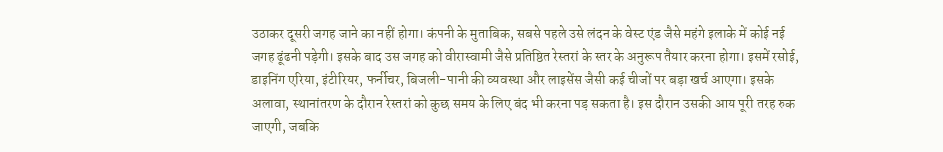उठाकर दूसरी जगह जाने का नहीं होगा। कंपनी के मुताबिक, सबसे पहले उसे लंदन के वेस्ट एंड जैसे महंगे इलाके में कोई नई जगह ढूंढनी पड़ेगी। इसके बाद उस जगह को वीरास्वामी जैसे प्रतिष्ठित रेस्तरां के स्तर के अनुरूप तैयार करना होगा। इसमें रसोई, डाइनिंग एरिया, इंटीरियर, फर्नीचर, बिजली-पानी की व्यवस्था और लाइसेंस जैसी कई चीजों पर बड़ा खर्च आएगा। इसके अलावा, स्थानांतरण के दौरान रेस्तरां को कुछ समय के लिए बंद भी करना पड़ सकता है। इस दौरान उसकी आय पूरी तरह रुक जाएगी, जबकि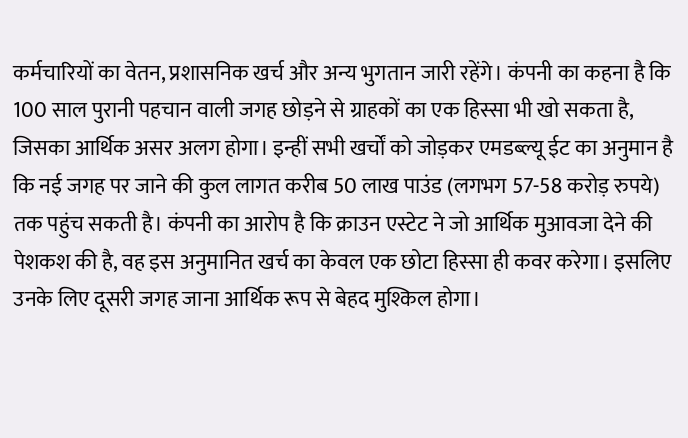कर्मचारियों का वेतन, प्रशासनिक खर्च और अन्य भुगतान जारी रहेंगे। कंपनी का कहना है कि 100 साल पुरानी पहचान वाली जगह छोड़ने से ग्राहकों का एक हिस्सा भी खो सकता है, जिसका आर्थिक असर अलग होगा। इन्हीं सभी खर्चों को जोड़कर एमडब्ल्यू ईट का अनुमान है कि नई जगह पर जाने की कुल लागत करीब 50 लाख पाउंड (लगभग 57-58 करोड़ रुपये) तक पहुंच सकती है। कंपनी का आरोप है कि क्राउन एस्टेट ने जो आर्थिक मुआवजा देने की पेशकश की है, वह इस अनुमानित खर्च का केवल एक छोटा हिस्सा ही कवर करेगा। इसलिए उनके लिए दूसरी जगह जाना आर्थिक रूप से बेहद मुश्किल होगा।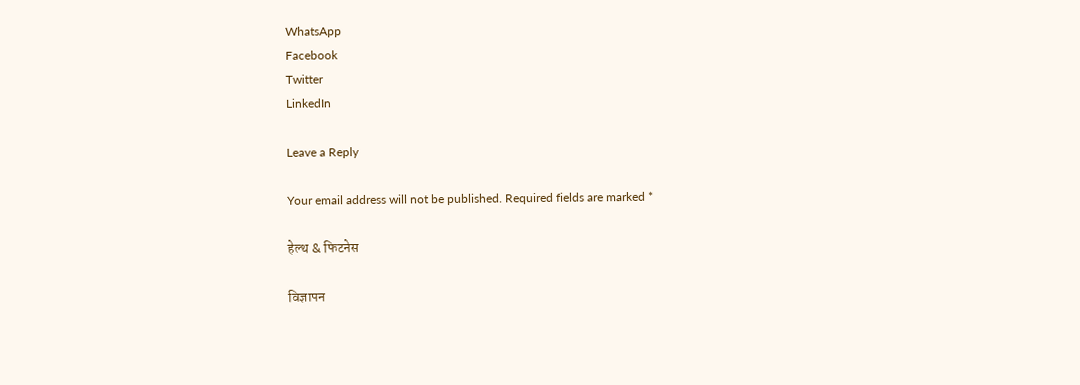WhatsApp
Facebook
Twitter
LinkedIn

Leave a Reply

Your email address will not be published. Required fields are marked *

हेल्थ & फिटनेस

विज्ञापन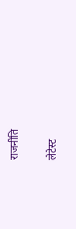राजनीति

लेटेस्ट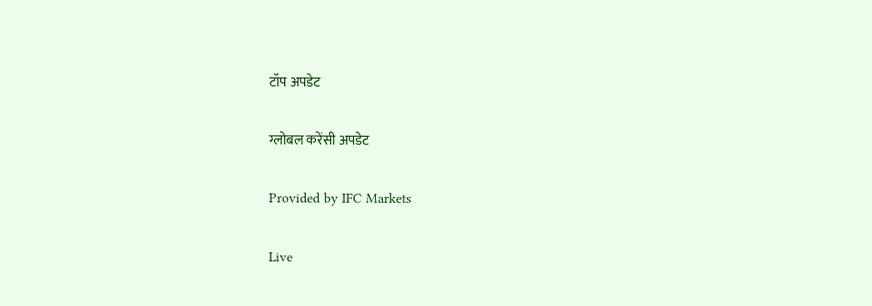टॉप अपडेट

ग्लोबल करेंसी अपडेट

Provided by IFC Markets

Live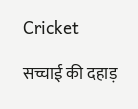Cricket

सच्चाई की दहाड़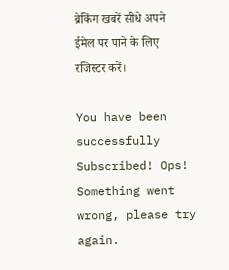ब्रेकिंग खबरें सीधे अपने ईमेल पर पाने के लिए रजिस्टर करें।

You have been successfully Subscribed! Ops! Something went wrong, please try again.